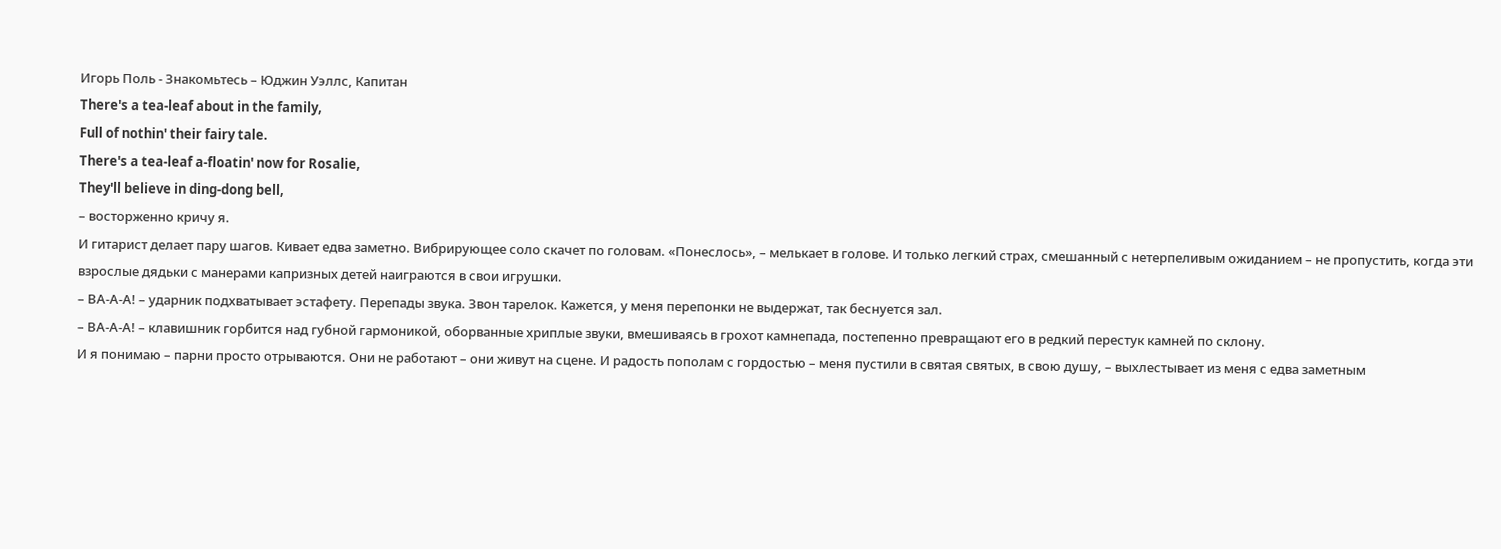Игорь Поль - Знакомьтесь – Юджин Уэллс, Капитан
There's a tea-leaf about in the family,
Full of nothin' their fairy tale.
There's a tea-leaf a-floatin' now for Rosalie,
They'll believe in ding-dong bell,
– восторженно кричу я.
И гитарист делает пару шагов. Кивает едва заметно. Вибрирующее соло скачет по головам. «Понеслось», – мелькает в голове. И только легкий страх, смешанный с нетерпеливым ожиданием – не пропустить, когда эти взрослые дядьки с манерами капризных детей наиграются в свои игрушки.
– ВА-А-А! – ударник подхватывает эстафету. Перепады звука. Звон тарелок. Кажется, у меня перепонки не выдержат, так беснуется зал.
– ВА-А-А! – клавишник горбится над губной гармоникой, оборванные хриплые звуки, вмешиваясь в грохот камнепада, постепенно превращают его в редкий перестук камней по склону.
И я понимаю – парни просто отрываются. Они не работают – они живут на сцене. И радость пополам с гордостью – меня пустили в святая святых, в свою душу, – выхлестывает из меня с едва заметным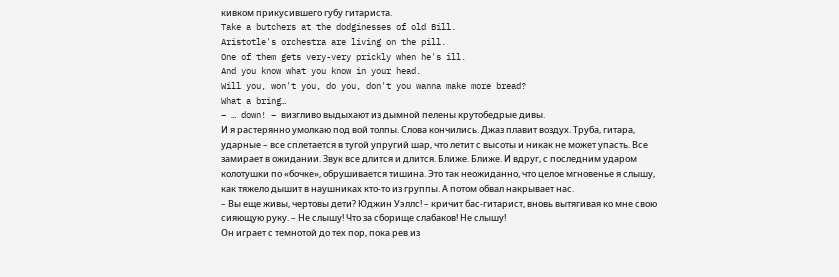кивком прикусившего губу гитариста.
Take a butchers at the dodginesses of old Bill.
Aristotle's orchestra are living on the pill.
One of them gets very-very prickly when he's ill.
And you know what you know in your head.
Will you, won't you, do you, don't you wanna make more bread?
What a bring…
– … down! – визгливо выдыхают из дымной пелены крутобедрые дивы.
И я растерянно умолкаю под вой толпы. Слова кончились. Джаз плавит воздух. Труба, гитара, ударные – все сплетается в тугой упругий шар, что летит с высоты и никак не может упасть. Все замирает в ожидании. Звук все длится и длится. Ближе. Ближе. И вдруг, с последним ударом колотушки по «бочке», обрушивается тишина. Это так неожиданно, что целое мгновенье я слышу, как тяжело дышит в наушниках кто-то из группы. А потом обвал накрывает нас.
– Вы еще живы, чертовы дети? Юджин Уэллс! – кричит бас-гитарист, вновь вытягивая ко мне свою сияющую руку. – Не слышу! Что за сборище слабаков! Не слышу!
Он играет с темнотой до тех пор, пока рев из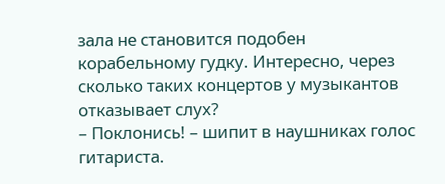зала не становится подобен корабельному гудку. Интересно, через сколько таких концертов у музыкантов отказывает слух?
– Поклонись! – шипит в наушниках голос гитариста.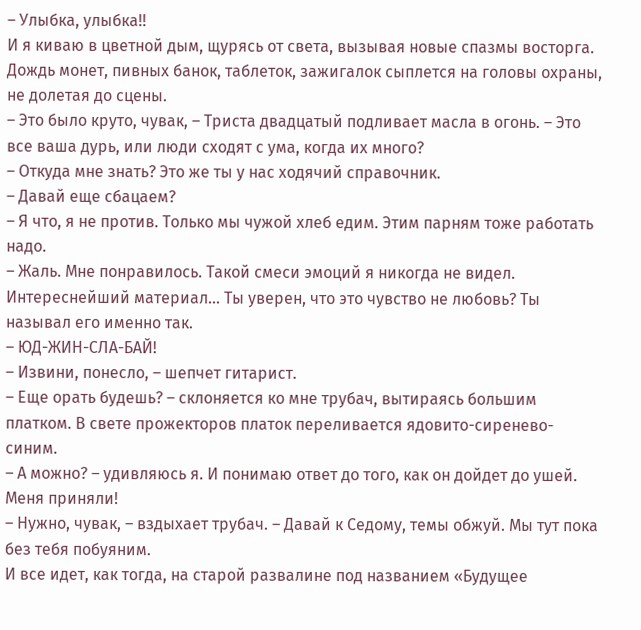– Улыбка, улыбка!!
И я киваю в цветной дым, щурясь от света, вызывая новые спазмы восторга. Дождь монет, пивных банок, таблеток, зажигалок сыплется на головы охраны, не долетая до сцены.
– Это было круто, чувак, – Триста двадцатый подливает масла в огонь. – Это все ваша дурь, или люди сходят с ума, когда их много?
– Откуда мне знать? Это же ты у нас ходячий справочник.
– Давай еще сбацаем?
– Я что, я не против. Только мы чужой хлеб едим. Этим парням тоже работать надо.
– Жаль. Мне понравилось. Такой смеси эмоций я никогда не видел. Интереснейший материал… Ты уверен, что это чувство не любовь? Ты называл его именно так.
– ЮД-ЖИН-СЛА-БАЙ!
– Извини, понесло, – шепчет гитарист.
– Еще орать будешь? – склоняется ко мне трубач, вытираясь большим платком. В свете прожекторов платок переливается ядовито-сиренево-синим.
– А можно? – удивляюсь я. И понимаю ответ до того, как он дойдет до ушей. Меня приняли!
– Нужно, чувак, – вздыхает трубач. – Давай к Седому, темы обжуй. Мы тут пока без тебя побуяним.
И все идет, как тогда, на старой развалине под названием «Будущее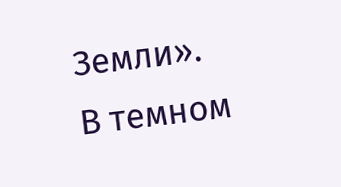Земли». В темном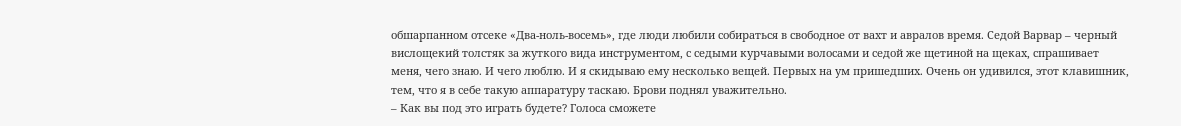обшарпанном отсеке «Два-ноль-восемь», где люди любили собираться в свободное от вахт и авралов время. Седой Варвар – черный вислощекий толстяк за жуткого вида инструментом, с седыми курчавыми волосами и седой же щетиной на щеках, спрашивает меня, чего знаю. И чего люблю. И я скидываю ему несколько вещей. Первых на ум пришедших. Очень он удивился, этот клавишник, тем, что я в себе такую аппаратуру таскаю. Брови поднял уважительно.
– Как вы под это играть будете? Голоса сможете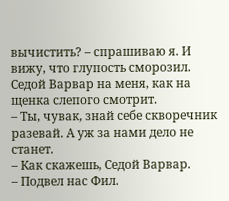вычистить? – спрашиваю я. И вижу, что глупость сморозил. Седой Варвар на меня, как на щенка слепого смотрит.
– Ты, чувак, знай себе скворечник разевай. А уж за нами дело не станет.
– Как скажешь, Седой Варвар.
– Подвел нас Фил.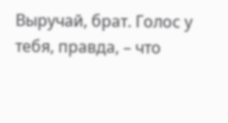Выручай, брат. Голос у тебя, правда, – что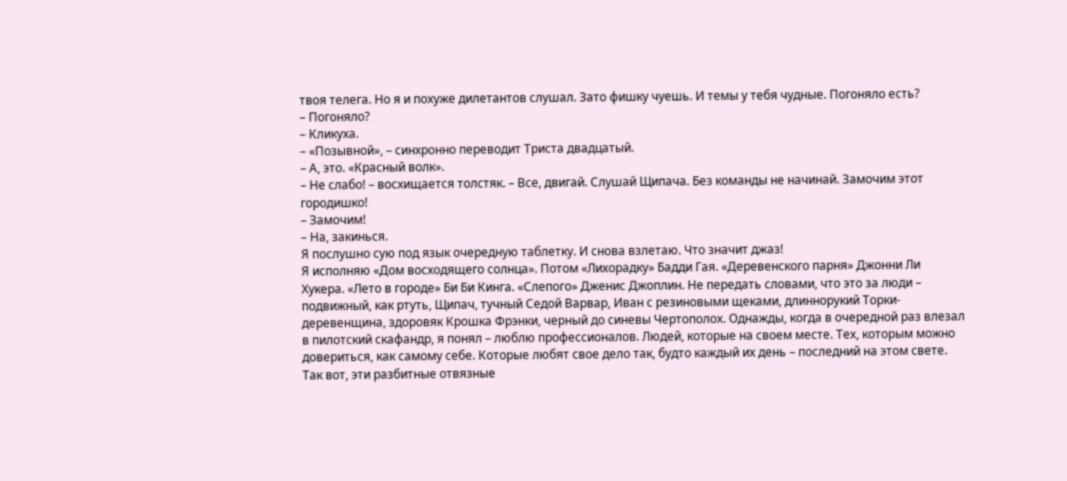твоя телега. Но я и похуже дилетантов слушал. Зато фишку чуешь. И темы у тебя чудные. Погоняло есть?
– Погоняло?
– Кликуха.
– «Позывной», – синхронно переводит Триста двадцатый.
– А, это. «Красный волк».
– Не слабо! – восхищается толстяк. – Все, двигай. Слушай Щипача. Без команды не начинай. Замочим этот городишко!
– Замочим!
– На, закинься.
Я послушно сую под язык очередную таблетку. И снова взлетаю. Что значит джаз!
Я исполняю «Дом восходящего солнца». Потом «Лихорадку» Бадди Гая. «Деревенского парня» Джонни Ли Хукера. «Лето в городе» Би Би Кинга. «Слепого» Дженис Джоплин. Не передать словами, что это за люди – подвижный, как ртуть, Щипач, тучный Седой Варвар, Иван с резиновыми щеками, длиннорукий Торки-деревенщина, здоровяк Крошка Фрэнки, черный до синевы Чертополох. Однажды, когда в очередной раз влезал в пилотский скафандр, я понял – люблю профессионалов. Людей, которые на своем месте. Тех, которым можно довериться, как самому себе. Которые любят свое дело так, будто каждый их день – последний на этом свете. Так вот, эти разбитные отвязные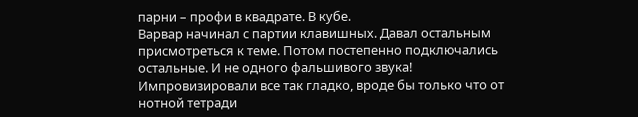парни – профи в квадрате. В кубе.
Варвар начинал с партии клавишных. Давал остальным присмотреться к теме. Потом постепенно подключались остальные. И не одного фальшивого звука! Импровизировали все так гладко, вроде бы только что от нотной тетради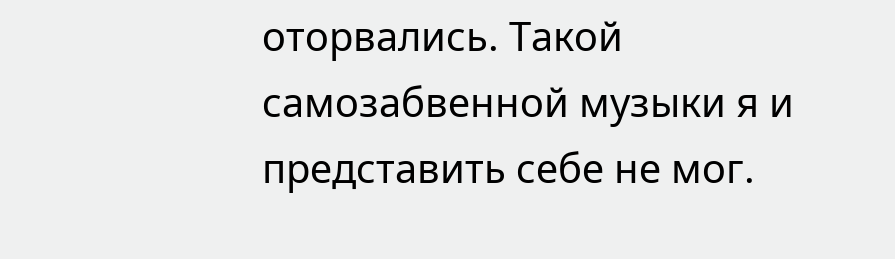оторвались. Такой самозабвенной музыки я и представить себе не мог.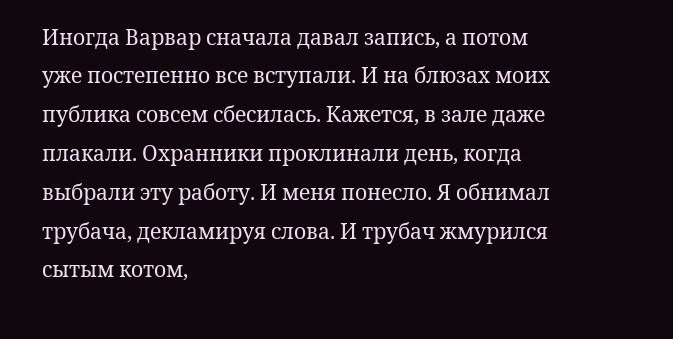Иногда Варвар сначала давал запись, а потом уже постепенно все вступали. И на блюзах моих публика совсем сбесилась. Кажется, в зале даже плакали. Охранники проклинали день, когда выбрали эту работу. И меня понесло. Я обнимал трубача, декламируя слова. И трубач жмурился сытым котом,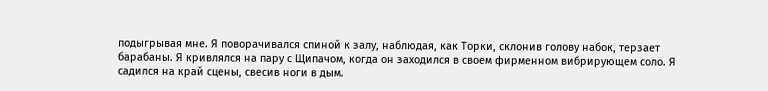подыгрывая мне. Я поворачивался спиной к залу, наблюдая, как Торки, склонив голову набок, терзает барабаны. Я кривлялся на пару с Щипачом, когда он заходился в своем фирменном вибрирующем соло. Я садился на край сцены, свесив ноги в дым.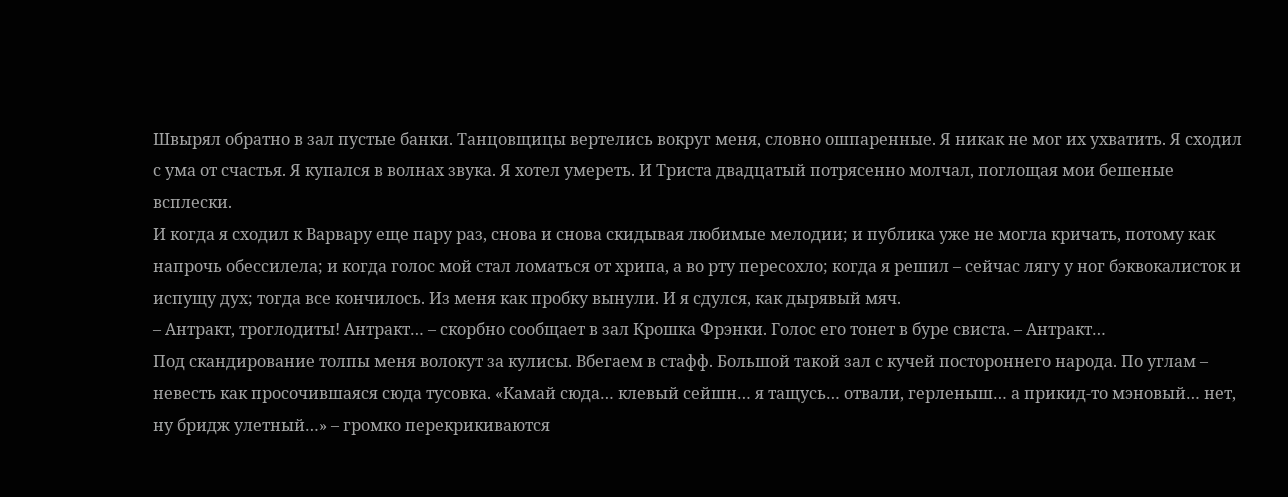Швырял обратно в зал пустые банки. Танцовщицы вертелись вокруг меня, словно ошпаренные. Я никак не мог их ухватить. Я сходил с ума от счастья. Я купался в волнах звука. Я хотел умереть. И Триста двадцатый потрясенно молчал, поглощая мои бешеные всплески.
И когда я сходил к Варвару еще пару раз, снова и снова скидывая любимые мелодии; и публика уже не могла кричать, потому как напрочь обессилела; и когда голос мой стал ломаться от хрипа, а во рту пересохло; когда я решил – сейчас лягу у ног бэквокалисток и испущу дух; тогда все кончилось. Из меня как пробку вынули. И я сдулся, как дырявый мяч.
– Антракт, троглодиты! Антракт… – скорбно сообщает в зал Крошка Фрэнки. Голос его тонет в буре свиста. – Антракт…
Под скандирование толпы меня волокут за кулисы. Вбегаем в стафф. Большой такой зал с кучей постороннего народа. По углам – невесть как просочившаяся сюда тусовка. «Камай сюда… клевый сейшн… я тащусь… отвали, герленыш… а прикид-то мэновый… нет, ну бридж улетный…» – громко перекрикиваются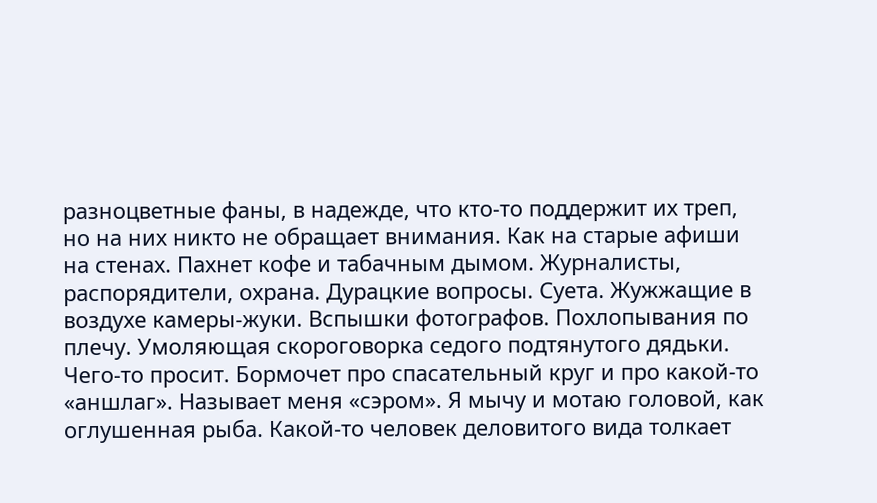разноцветные фаны, в надежде, что кто-то поддержит их треп, но на них никто не обращает внимания. Как на старые афиши на стенах. Пахнет кофе и табачным дымом. Журналисты, распорядители, охрана. Дурацкие вопросы. Суета. Жужжащие в воздухе камеры-жуки. Вспышки фотографов. Похлопывания по плечу. Умоляющая скороговорка седого подтянутого дядьки. Чего-то просит. Бормочет про спасательный круг и про какой-то «аншлаг». Называет меня «сэром». Я мычу и мотаю головой, как оглушенная рыба. Какой-то человек деловитого вида толкает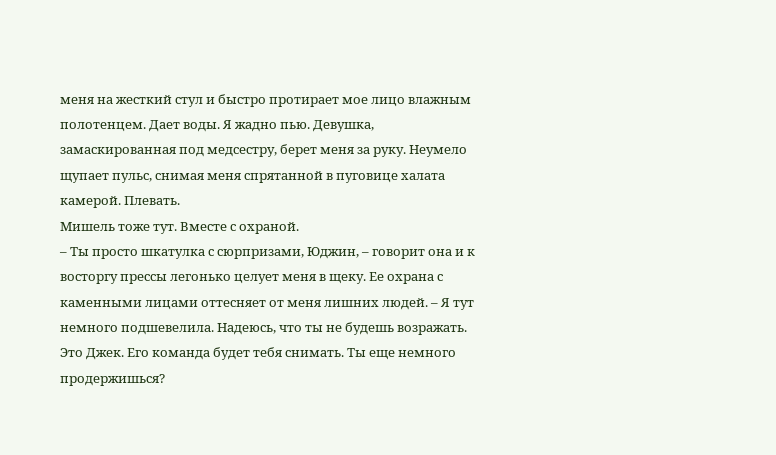меня на жесткий стул и быстро протирает мое лицо влажным полотенцем. Дает воды. Я жадно пью. Девушка, замаскированная под медсестру, берет меня за руку. Неумело щупает пульс, снимая меня спрятанной в пуговице халата камерой. Плевать.
Мишель тоже тут. Вместе с охраной.
– Ты просто шкатулка с сюрпризами, Юджин, – говорит она и к восторгу прессы легонько целует меня в щеку. Ее охрана с каменными лицами оттесняет от меня лишних людей. – Я тут немного подшевелила. Надеюсь, что ты не будешь возражать. Это Джек. Его команда будет тебя снимать. Ты еще немного продержишься?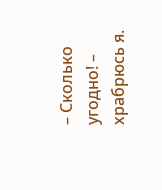– Сколько угодно! – храбрюсь я.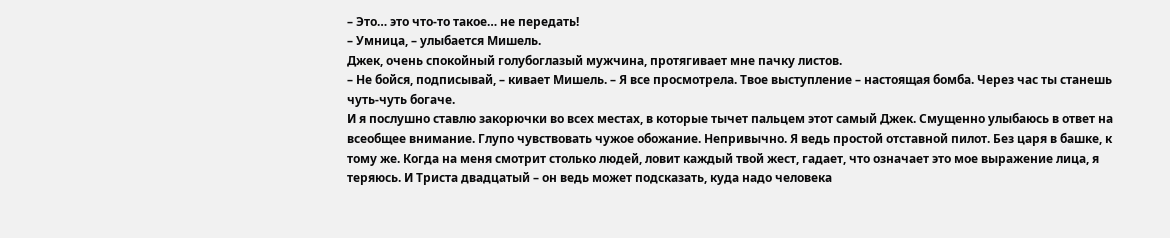– Это… это что-то такое… не передать!
– Умница, – улыбается Мишель.
Джек, очень спокойный голубоглазый мужчина, протягивает мне пачку листов.
– Не бойся, подписывай, – кивает Мишель. – Я все просмотрела. Твое выступление – настоящая бомба. Через час ты станешь чуть-чуть богаче.
И я послушно ставлю закорючки во всех местах, в которые тычет пальцем этот самый Джек. Смущенно улыбаюсь в ответ на всеобщее внимание. Глупо чувствовать чужое обожание. Непривычно. Я ведь простой отставной пилот. Без царя в башке, к тому же. Когда на меня смотрит столько людей, ловит каждый твой жест, гадает, что означает это мое выражение лица, я теряюсь. И Триста двадцатый – он ведь может подсказать, куда надо человека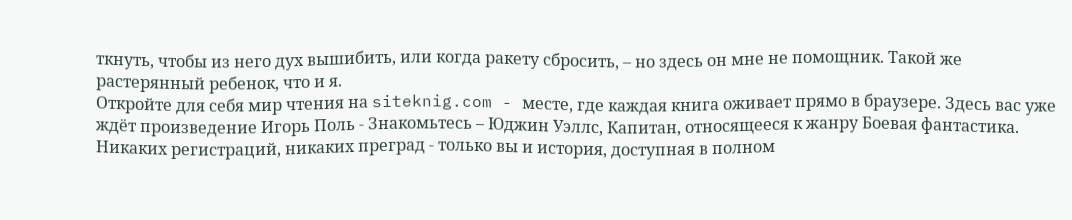ткнуть, чтобы из него дух вышибить, или когда ракету сбросить, – но здесь он мне не помощник. Такой же растерянный ребенок, что и я.
Откройте для себя мир чтения на siteknig.com - месте, где каждая книга оживает прямо в браузере. Здесь вас уже ждёт произведение Игорь Поль - Знакомьтесь – Юджин Уэллс, Капитан, относящееся к жанру Боевая фантастика. Никаких регистраций, никаких преград - только вы и история, доступная в полном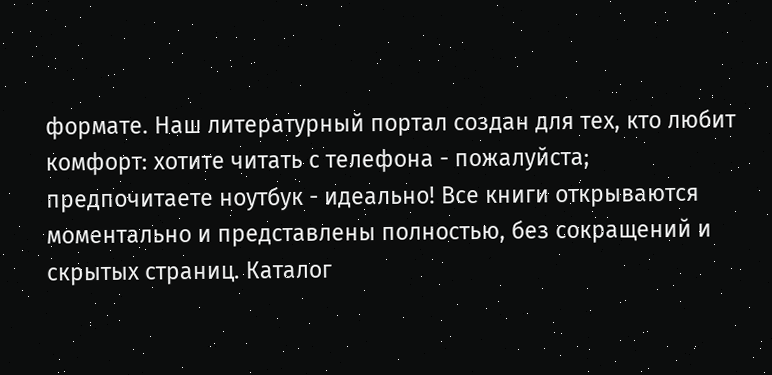формате. Наш литературный портал создан для тех, кто любит комфорт: хотите читать с телефона - пожалуйста; предпочитаете ноутбук - идеально! Все книги открываются моментально и представлены полностью, без сокращений и скрытых страниц. Каталог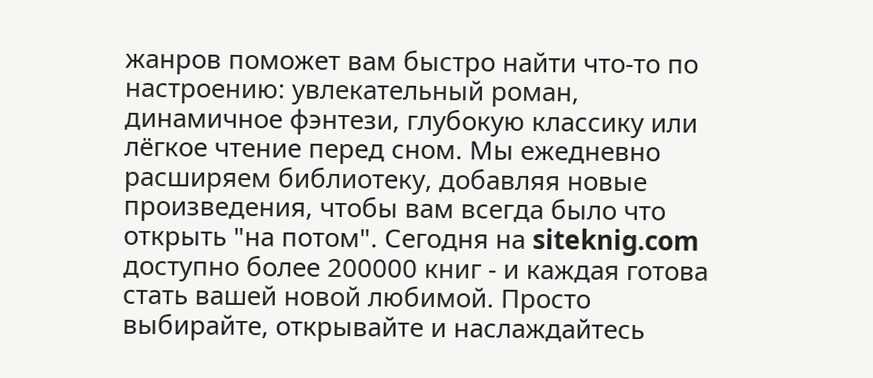жанров поможет вам быстро найти что-то по настроению: увлекательный роман, динамичное фэнтези, глубокую классику или лёгкое чтение перед сном. Мы ежедневно расширяем библиотеку, добавляя новые произведения, чтобы вам всегда было что открыть "на потом". Сегодня на siteknig.com доступно более 200000 книг - и каждая готова стать вашей новой любимой. Просто выбирайте, открывайте и наслаждайтесь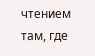чтением там, где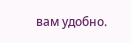вам удобно.